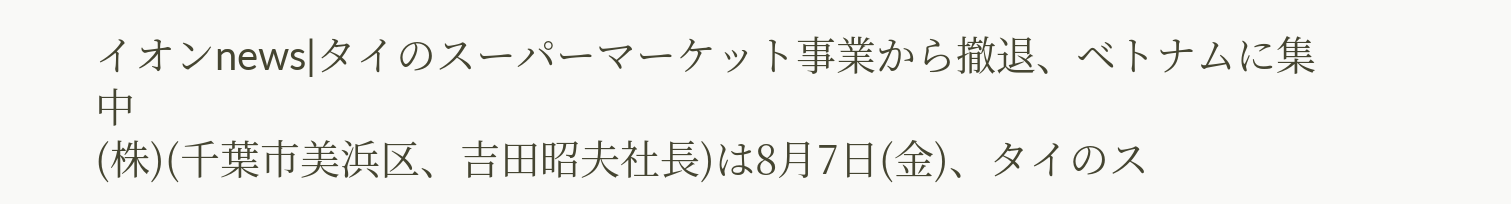イオンnews|タイのスーパーマーケット事業から撤退、ベトナムに集中
(株)(千葉市美浜区、吉田昭夫社長)は8月7日(金)、タイのス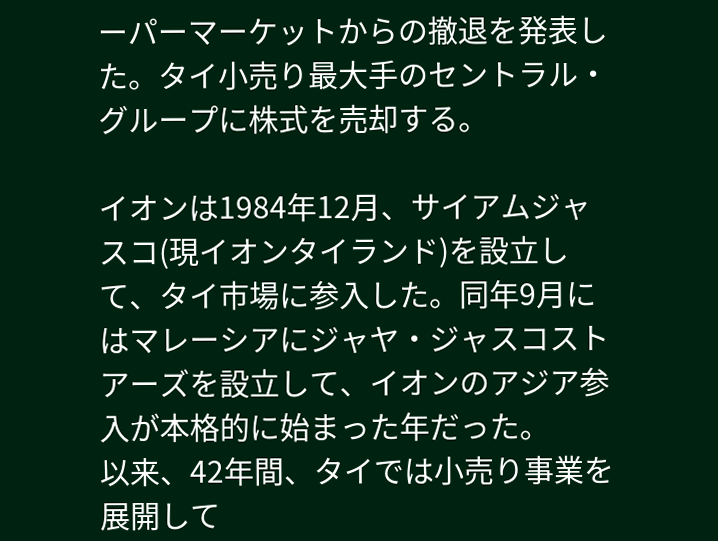ーパーマーケットからの撤退を発表した。タイ小売り最大手のセントラル・グループに株式を売却する。

イオンは1984年12月、サイアムジャスコ(現イオンタイランド)を設立して、タイ市場に参入した。同年9月にはマレーシアにジャヤ・ジャスコストアーズを設立して、イオンのアジア参入が本格的に始まった年だった。
以来、42年間、タイでは小売り事業を展開して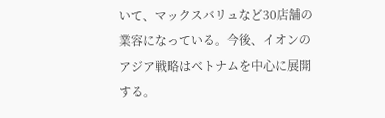いて、マックスバリュなど30店舗の業容になっている。今後、イオンのアジア戦略はベトナムを中心に展開する。